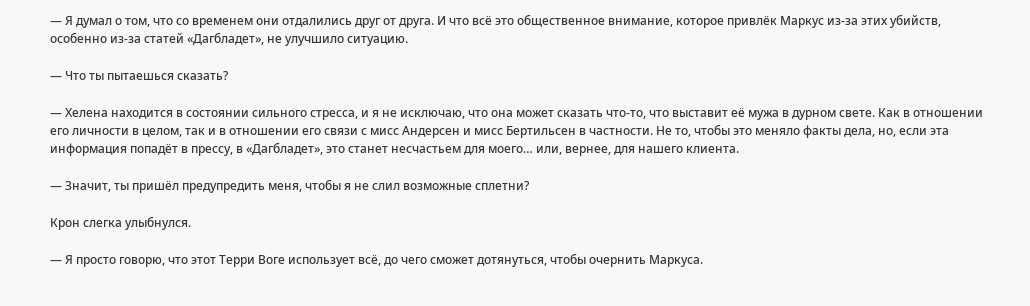— Я думал о том, что со временем они отдалились друг от друга. И что всё это общественное внимание, которое привлёк Маркус из-за этих убийств, особенно из-за статей «Дагбладет», не улучшило ситуацию.

— Что ты пытаешься сказать?

— Хелена находится в состоянии сильного стресса, и я не исключаю, что она может сказать что-то, что выставит её мужа в дурном свете. Как в отношении его личности в целом, так и в отношении его связи с мисс Андерсен и мисс Бертильсен в частности. Не то, чтобы это меняло факты дела, но, если эта информация попадёт в прессу, в «Дагбладет», это станет несчастьем для моего… или, вернее, для нашего клиента.

— Значит, ты пришёл предупредить меня, чтобы я не слил возможные сплетни?

Крон слегка улыбнулся.

— Я просто говорю, что этот Терри Воге использует всё, до чего сможет дотянуться, чтобы очернить Маркуса.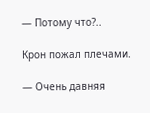— Потому что?..

Крон пожал плечами.

— Очень давняя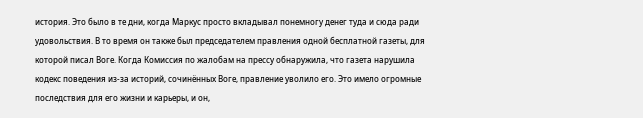история. Это было в те дни, когда Маркус просто вкладывал понемногу денег туда и сюда ради удовольствия. В то время он также был председателем правления одной бесплатной газеты, для которой писал Воге. Когда Комиссия по жалобам на прессу обнаружила, что газета нарушила кодекс поведения из-за историй, сочинённых Воге, правление уволило его. Это имело огромные последствия для его жизни и карьеры, и он,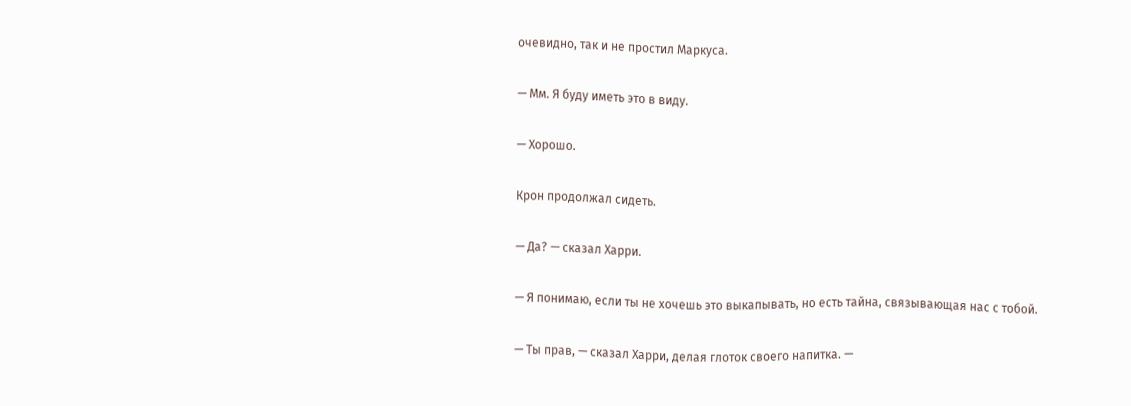очевидно, так и не простил Маркуса.

— Мм. Я буду иметь это в виду.

— Хорошо.

Крон продолжал сидеть.

— Да? — сказал Харри.

— Я понимаю, если ты не хочешь это выкапывать, но есть тайна, связывающая нас с тобой.

— Ты прав, — сказал Харри, делая глоток своего напитка. —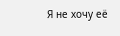Я не хочу её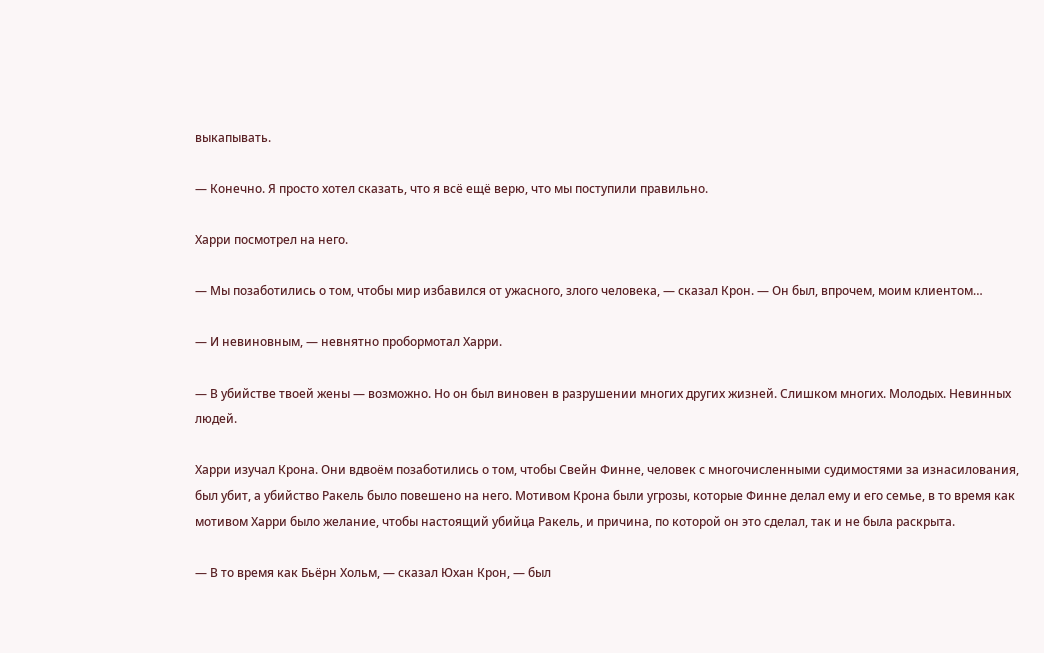выкапывать.

— Конечно. Я просто хотел сказать, что я всё ещё верю, что мы поступили правильно.

Харри посмотрел на него.

— Мы позаботились о том, чтобы мир избавился от ужасного, злого человека, — сказал Крон. — Он был, впрочем, моим клиентом…

— И невиновным, — невнятно пробормотал Харри.

— В убийстве твоей жены — возможно. Но он был виновен в разрушении многих других жизней. Слишком многих. Молодых. Невинных людей.

Харри изучал Крона. Они вдвоём позаботились о том, чтобы Свейн Финне, человек с многочисленными судимостями за изнасилования, был убит, а убийство Ракель было повешено на него. Мотивом Крона были угрозы, которые Финне делал ему и его семье, в то время как мотивом Харри было желание, чтобы настоящий убийца Ракель, и причина, по которой он это сделал, так и не была раскрыта.

— В то время как Бьёрн Хольм, — сказал Юхан Крон, — был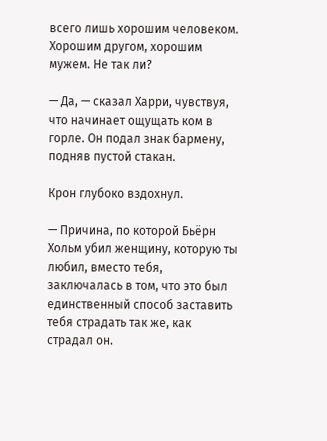всего лишь хорошим человеком. Хорошим другом, хорошим мужем. Не так ли?

— Да, — сказал Харри, чувствуя, что начинает ощущать ком в горле. Он подал знак бармену, подняв пустой стакан.

Крон глубоко вздохнул.

— Причина, по которой Бьёрн Хольм убил женщину, которую ты любил, вместо тебя, заключалась в том, что это был единственный способ заставить тебя страдать так же, как страдал он.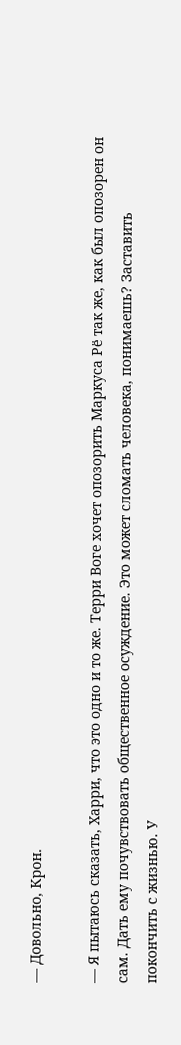— Довольно, Крон.

— Я пытаюсь сказать, Харри, что это одно и то же. Терри Воге хочет опозорить Маркуса Рё так же, как был опозорен он сам. Дать ему почувствовать общественное осуждение. Это может сломать человека, понимаешь? Заставить покончить с жизнью. У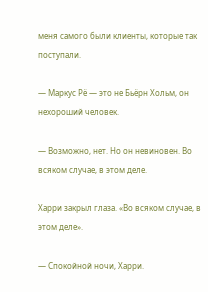меня самого были клиенты, которые так поступали.

— Маркус Рё — это не Бьёрн Хольм, он нехороший человек.

— Возможно, нет. Но он невиновен. Во всяком случае, в этом деле.

Харри закрыл глаза. «Во всяком случае, в этом деле».

— Спокойной ночи, Харри.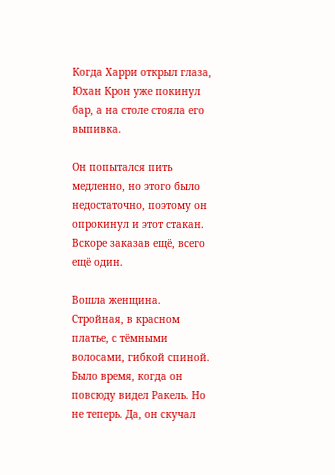Когда Харри открыл глаза, Юхан Крон уже покинул бар, а на столе стояла его выпивка.

Он попытался пить медленно, но этого было недостаточно, поэтому он опрокинул и этот стакан. Вскоре заказав ещё, всего ещё один.

Вошла женщина. Стройная, в красном платье, с тёмными волосами, гибкой спиной. Было время, когда он повсюду видел Ракель. Но не теперь. Да, он скучал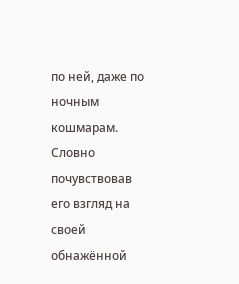по ней, даже по ночным кошмарам. Словно почувствовав его взгляд на своей обнажённой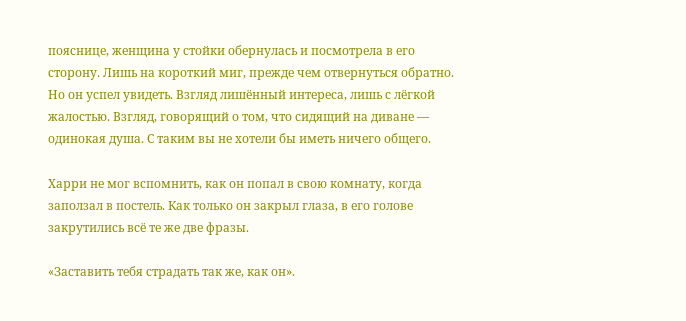пояснице, женщина у стойки обернулась и посмотрела в его сторону. Лишь на короткий миг, прежде чем отвернуться обратно. Но он успел увидеть. Взгляд лишённый интереса, лишь с лёгкой жалостью. Взгляд, говорящий о том, что сидящий на диване — одинокая душа. С таким вы не хотели бы иметь ничего общего.

Харри не мог вспомнить, как он попал в свою комнату, когда заползал в постель. Как только он закрыл глаза, в его голове закрутились всё те же две фразы.

«Заставить тебя страдать так же, как он».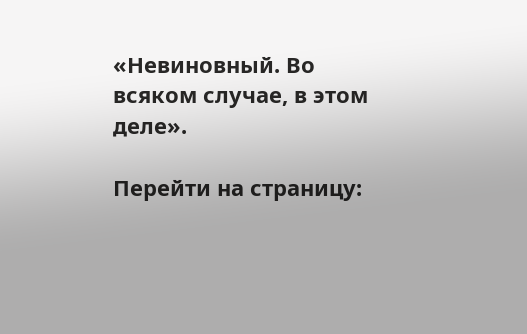«Невиновный. Во всяком случае, в этом деле».

Перейти на страницу: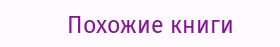Похожие книги